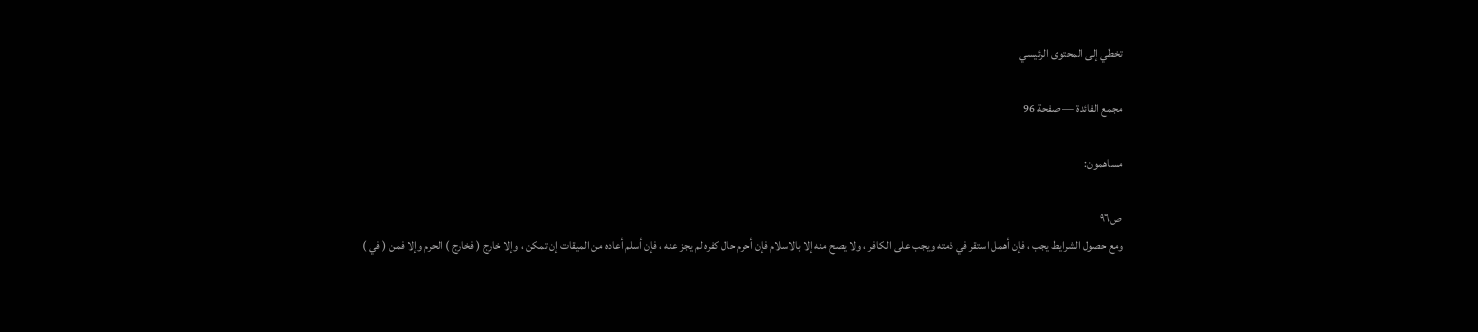تخطي إلى المحتوى الرئيسي

مجمع الفائدة — صفحة 96

مساهمون:

ص٩٦
ومع حصول الشرايط يجب ، فإن أهمل استقر في ذمته ويجب على الكافر ، ولا يصح منه إلا بالاسلام فإن أحرم حال كفره لم يجز عنه ، فإن أسلم أعاده من الميقات إن تمكن ، وإلا خارج ( فخارج ) الحرم وإلا فمن ( في )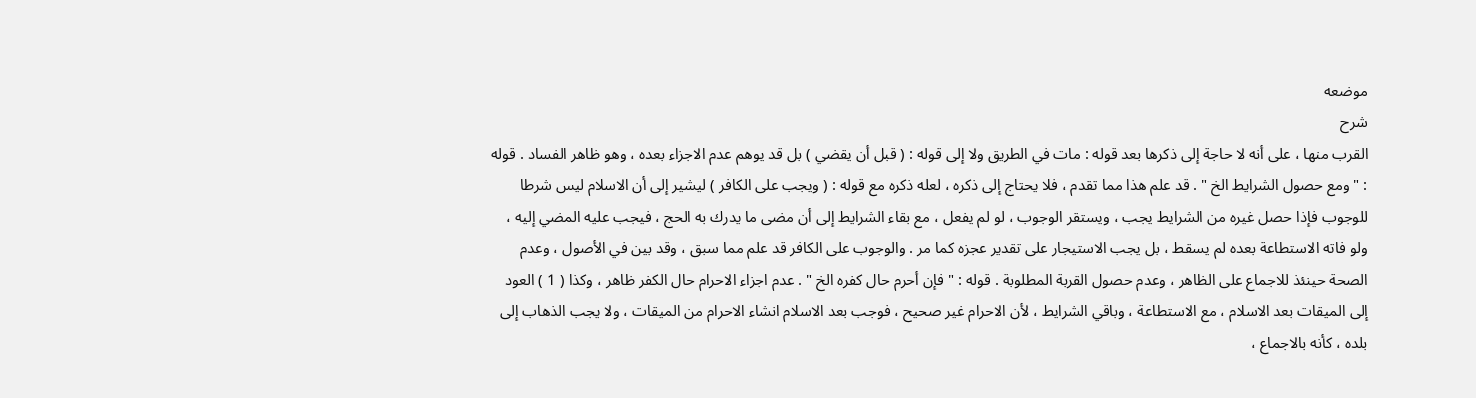موضعه
شرح
القرب منها ، على أنه لا حاجة إلى ذكرها بعد قوله : مات في الطريق ولا إلى قوله : ( قبل أن يقضي ) بل قد يوهم عدم الاجزاء بعده ، وهو ظاهر الفساد . قوله : " ومع حصول الشرايط الخ " . قد علم هذا مما تقدم ، فلا يحتاج إلى ذكره ، لعله ذكره مع قوله : ( ويجب على الكافر ) ليشير إلى أن الاسلام ليس شرطا للوجوب فإذا حصل غيره من الشرايط يجب ، ويستقر الوجوب ، لو لم يفعل ، مع بقاء الشرايط إلى أن مضى ما يدرك به الحج ، فيجب عليه المضي إليه ، ولو فاته الاستطاعة بعده لم يسقط ، بل يجب الاستيجار على تقدير عجزه كما مر . والوجوب على الكافر قد علم مما سبق ، وقد بين في الأصول ، وعدم الصحة حينئذ للاجماع على الظاهر ، وعدم حصول القربة المطلوبة . قوله : " فإن أحرم حال كفره الخ " . عدم اجزاء الاحرام حال الكفر ظاهر ، وكذا ( 1 ) العود إلى الميقات بعد الاسلام ، مع الاستطاعة ، وباقي الشرايط ، لأن الاحرام غير صحيح ، فوجب بعد الاسلام انشاء الاحرام من الميقات ، ولا يجب الذهاب إلى بلده ، كأنه بالاجماع ،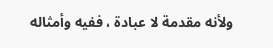ولأنه مقدمة لا عبادة ، ففيه وأمثاله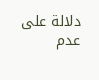دلالة على عدم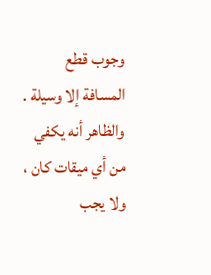وجوب قطع المسافة إلا وسيلة . والظاهر أنه يكفي من أي ميقات كان ، ولا يجب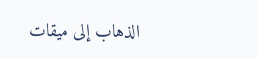الذهاب إلى ميقات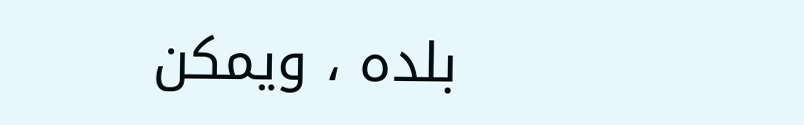بلده ، ويمكن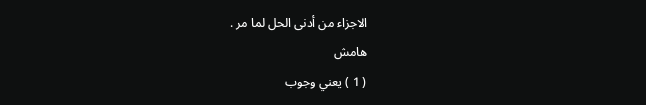الاجزاء من أدنى الحل لما مر .
هامش
( 1 ) يعني وجوب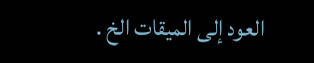العود إلى الميقات الخ .